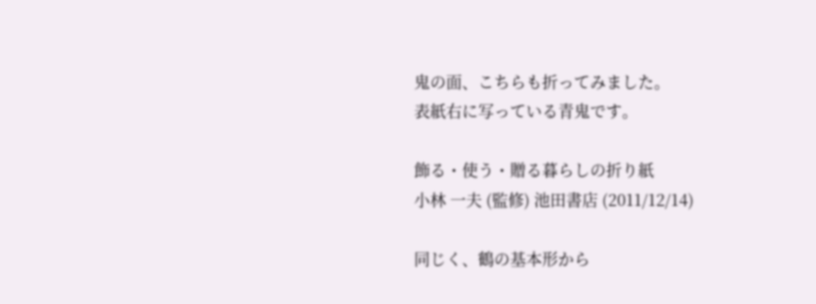鬼の面、こちらも折ってみました。
表紙右に写っている青鬼です。

飾る・使う・贈る暮らしの折り紙
小林 一夫 (監修) 池田書店 (2011/12/14)

同じく、鶴の基本形から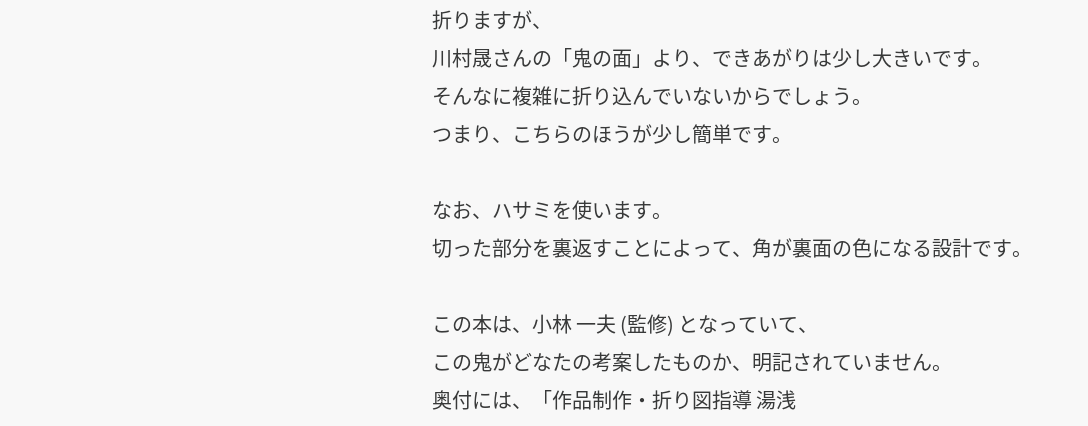折りますが、
川村晟さんの「鬼の面」より、できあがりは少し大きいです。
そんなに複雑に折り込んでいないからでしょう。
つまり、こちらのほうが少し簡単です。

なお、ハサミを使います。
切った部分を裏返すことによって、角が裏面の色になる設計です。

この本は、小林 一夫 (監修) となっていて、
この鬼がどなたの考案したものか、明記されていません。
奥付には、「作品制作・折り図指導 湯浅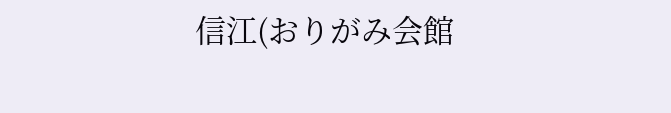信江(おりがみ会館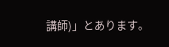講師)」とあります。